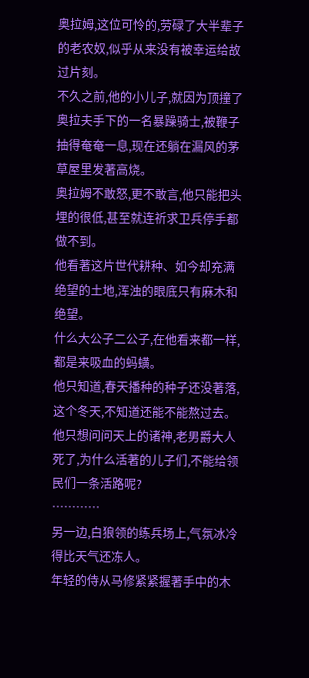奥拉姆,这位可怜的,劳碌了大半辈子的老农奴,似乎从来没有被幸运给故过片刻。
不久之前,他的小儿子,就因为顶撞了奥拉夫手下的一名暴躁骑士,被鞭子抽得奄奄一息,现在还躺在漏风的茅草屋里发著高烧。
奥拉姆不敢怒,更不敢言,他只能把头埋的很低,甚至就连祈求卫兵停手都做不到。
他看著这片世代耕种、如今却充满绝望的土地,浑浊的眼底只有麻木和绝望。
什么大公子二公子,在他看来都一样,都是来吸血的蚂蟥。
他只知道,春天播种的种子还没著落,这个冬天,不知道还能不能熬过去。
他只想问问天上的诸神,老男爵大人死了,为什么活著的儿子们,不能给领民们一条活路呢?
…………
另一边,白狼领的练兵场上,气氛冰冷得比天气还冻人。
年轻的侍从马修紧紧握著手中的木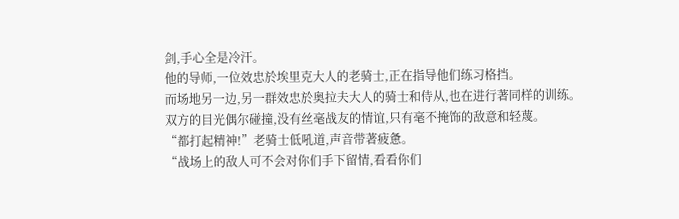剑,手心全是冷汗。
他的导师,一位效忠於埃里克大人的老骑士,正在指导他们练习格挡。
而场地另一边,另一群效忠於奥拉夫大人的骑士和侍从,也在进行著同样的训练。
双方的目光偶尔碰撞,没有丝毫战友的情谊,只有毫不掩饰的敌意和轻蔑。
“都打起精神!”老骑士低吼道,声音带著疲惫。
“战场上的敌人可不会对你们手下留情,看看你们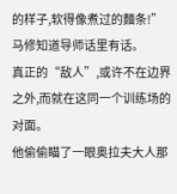的样子,软得像煮过的麵条!”
马修知道导师话里有话。
真正的“敌人”,或许不在边界之外,而就在这同一个训练场的对面。
他偷偷瞄了一眼奥拉夫大人那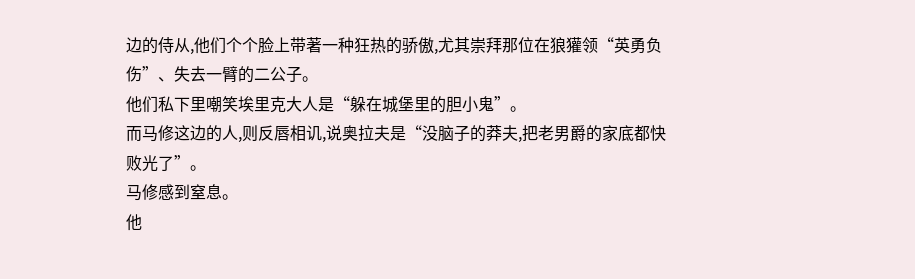边的侍从,他们个个脸上带著一种狂热的骄傲,尤其崇拜那位在狼獾领“英勇负伤”、失去一臂的二公子。
他们私下里嘲笑埃里克大人是“躲在城堡里的胆小鬼”。
而马修这边的人,则反唇相讥,说奥拉夫是“没脑子的莽夫,把老男爵的家底都快败光了”。
马修感到窒息。
他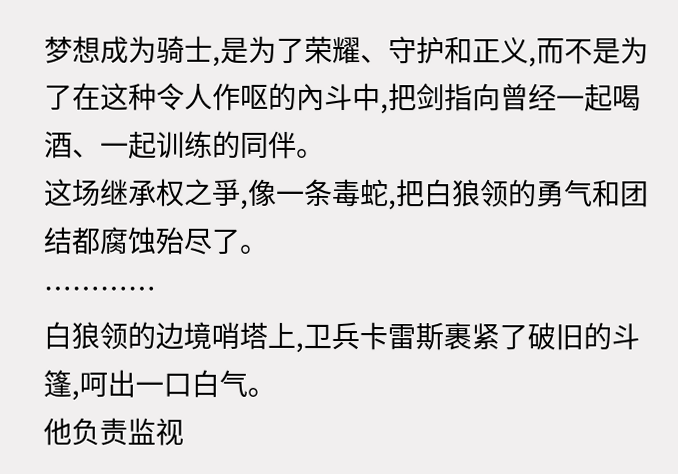梦想成为骑士,是为了荣耀、守护和正义,而不是为了在这种令人作呕的內斗中,把剑指向曾经一起喝酒、一起训练的同伴。
这场继承权之爭,像一条毒蛇,把白狼领的勇气和团结都腐蚀殆尽了。
…………
白狼领的边境哨塔上,卫兵卡雷斯裹紧了破旧的斗篷,呵出一口白气。
他负责监视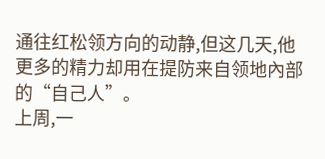通往红松领方向的动静,但这几天,他更多的精力却用在提防来自领地內部的“自己人”。
上周,一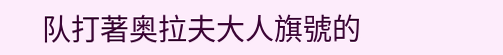队打著奥拉夫大人旗號的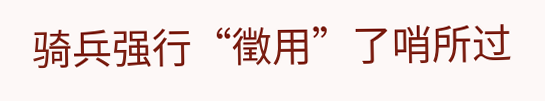骑兵强行“徵用”了哨所过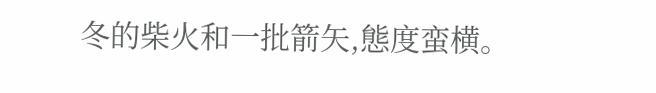冬的柴火和一批箭矢,態度蛮横。